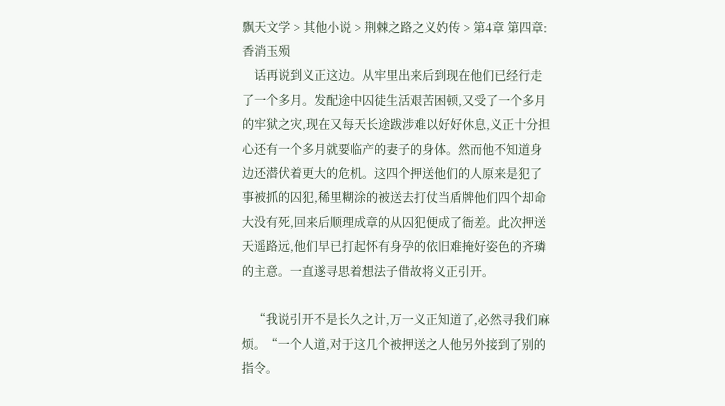飘天文学 > 其他小说 > 荆棘之路之义妁传 > 第4章 第四章:香消玉殒
    话再说到义正这边。从牢里出来后到现在他们已经行走了一个多月。发配途中囚徒生活艰苦困顿,又受了一个多月的牢狱之灾,现在又每天长途跋涉难以好好休息,义正十分担心还有一个多月就要临产的妻子的身体。然而他不知道身边还潜伏着更大的危机。这四个押送他们的人原来是犯了事被抓的囚犯,稀里糊涂的被送去打仗当盾牌他们四个却命大没有死,回来后顺理成章的从囚犯便成了衙差。此次押送天遥路远,他们早已打起怀有身孕的依旧难掩好姿色的齐璘的主意。一直遂寻思着想法子借故将义正引开。

    “我说引开不是长久之计,万一义正知道了,必然寻我们麻烦。“一个人道,对于这几个被押送之人他另外接到了别的指令。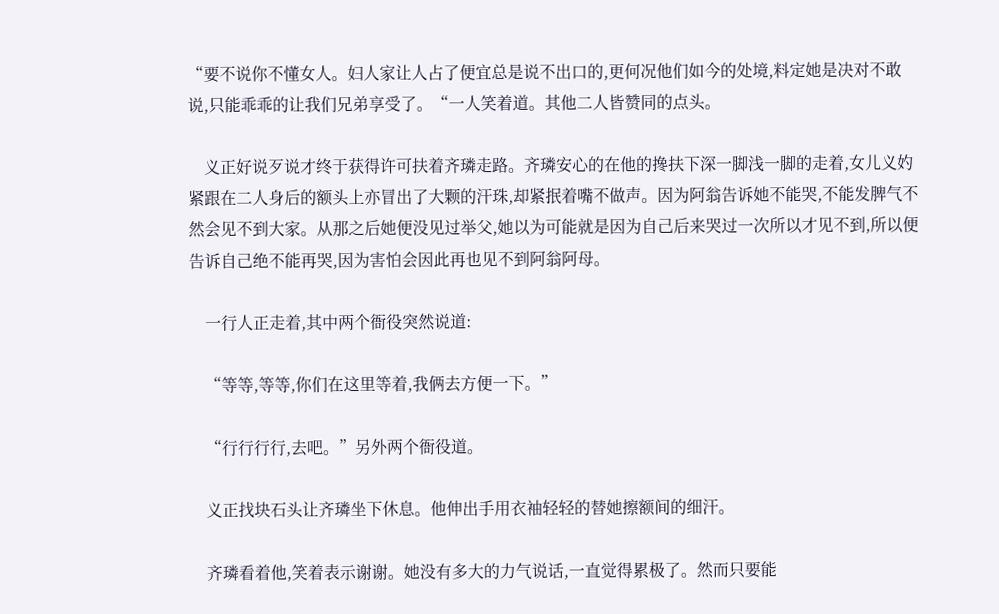“要不说你不懂女人。妇人家让人占了便宜总是说不出口的,更何况他们如今的处境,料定她是决对不敢说,只能乖乖的让我们兄弟享受了。“一人笑着道。其他二人皆赞同的点头。

    义正好说歹说才终于获得许可扶着齐璘走路。齐璘安心的在他的搀扶下深一脚浅一脚的走着,女儿义妁紧跟在二人身后的额头上亦冒出了大颗的汗珠,却紧抿着嘴不做声。因为阿翁告诉她不能哭,不能发脾气不然会见不到大家。从那之后她便没见过举父,她以为可能就是因为自己后来哭过一次所以才见不到,所以便告诉自己绝不能再哭,因为害怕会因此再也见不到阿翁阿母。

    一行人正走着,其中两个衙役突然说道:

    “等等,等等,你们在这里等着,我俩去方便一下。”

    “行行行行,去吧。”另外两个衙役道。

    义正找块石头让齐璘坐下休息。他伸出手用衣袖轻轻的替她擦额间的细汗。

    齐璘看着他,笑着表示谢谢。她没有多大的力气说话,一直觉得累极了。然而只要能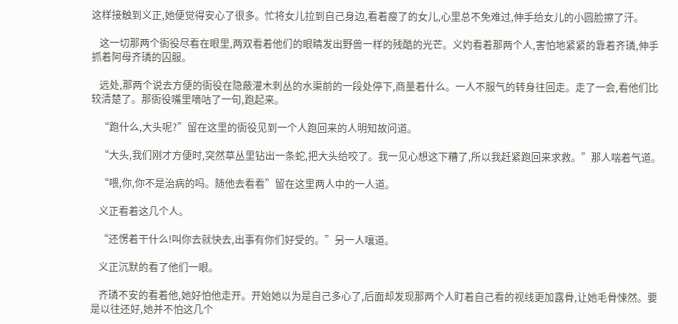这样接触到义正,她便觉得安心了很多。忙将女儿拉到自己身边,看着瘦了的女儿,心里总不免难过,伸手给女儿的小圆脸擦了汗。

    这一切那两个衙役尽看在眼里,两双看着他们的眼睛发出野兽一样的残酷的光芒。义妁看着那两个人,害怕地紧紧的靠着齐璘,伸手抓着阿母齐璘的囚服。

    远处,那两个说去方便的衙役在隐蔽灌木刺丛的水渠前的一段处停下,商量着什么。一人不服气的转身往回走。走了一会,看他们比较清楚了。那衙役嘴里嘀咕了一句,跑起来。

    “跑什么,大头呢?”留在这里的衙役见到一个人跑回来的人明知故问道。

    “大头,我们刚才方便时,突然草丛里钻出一条蛇,把大头给咬了。我一见心想这下糟了,所以我赶紧跑回来求救。”那人喘着气道。

    “喂,你,你不是治病的吗。随他去看看”留在这里两人中的一人道。

    义正看着这几个人。

    “还愣着干什么!叫你去就快去,出事有你们好受的。”另一人嚷道。

    义正沉默的看了他们一眼。

    齐璘不安的看着他,她好怕他走开。开始她以为是自己多心了,后面却发现那两个人盯着自己看的视线更加露骨,让她毛骨悚然。要是以往还好,她并不怕这几个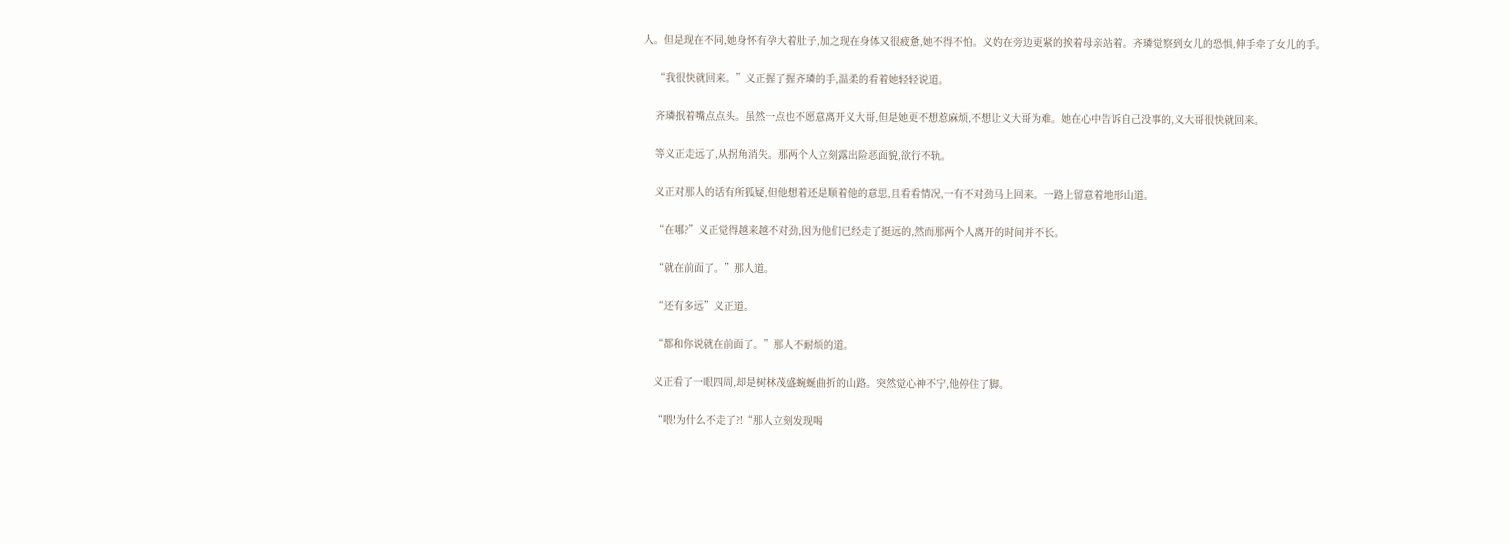人。但是现在不同,她身怀有孕大着肚子,加之现在身体又很疲惫,她不得不怕。义妁在旁边更紧的挨着母亲站着。齐璘觉察到女儿的恐惧,伸手牵了女儿的手。

    “我很快就回来。”义正握了握齐璘的手,温柔的看着她轻轻说道。

    齐璘抿着嘴点点头。虽然一点也不愿意离开义大哥,但是她更不想惹麻烦,不想让义大哥为难。她在心中告诉自己没事的,义大哥很快就回来。

    等义正走远了,从拐角消失。那两个人立刻露出险恶面貌,欲行不轨。

    义正对那人的话有所狐疑,但他想着还是顺着他的意思,且看看情况,一有不对劲马上回来。一路上留意着地形山道。

    “在哪?”义正觉得越来越不对劲,因为他们已经走了挺远的,然而那两个人离开的时间并不长。

    “就在前面了。”那人道。

    “还有多远”义正道。

    “都和你说就在前面了。”那人不耐烦的道。

    义正看了一眼四周,却是树林茂盛蜿蜒曲折的山路。突然觉心神不宁,他停住了脚。

    “喂!为什么不走了?!“那人立刻发现喝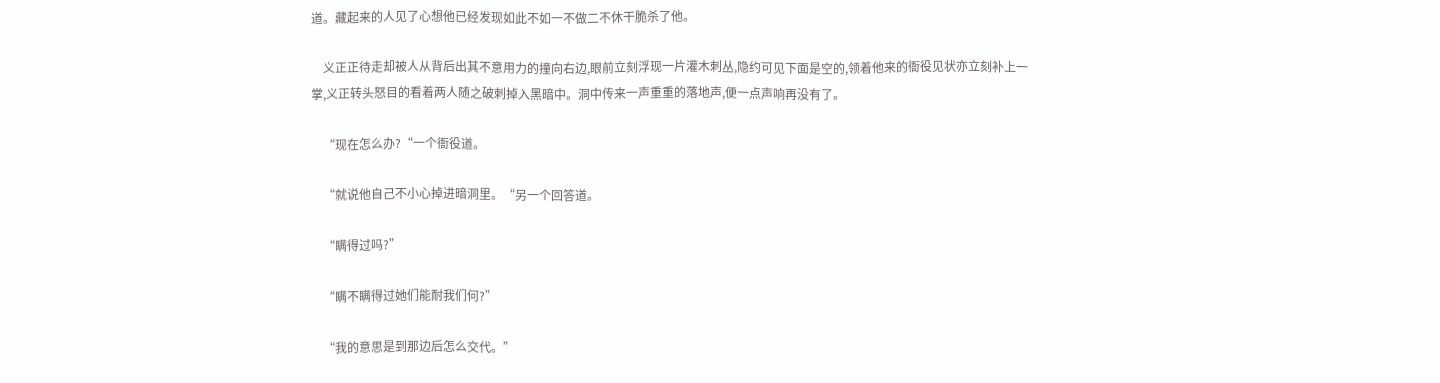道。藏起来的人见了心想他已经发现如此不如一不做二不休干脆杀了他。

    义正正待走却被人从背后出其不意用力的撞向右边,眼前立刻浮现一片灌木刺丛,隐约可见下面是空的,领着他来的衙役见状亦立刻补上一掌,义正转头怒目的看着两人随之破刺掉入黑暗中。洞中传来一声重重的落地声,便一点声响再没有了。

    “现在怎么办?“一个衙役道。

    “就说他自己不小心掉进暗洞里。“另一个回答道。

    “瞒得过吗?”

    “瞒不瞒得过她们能耐我们何?”

    “我的意思是到那边后怎么交代。”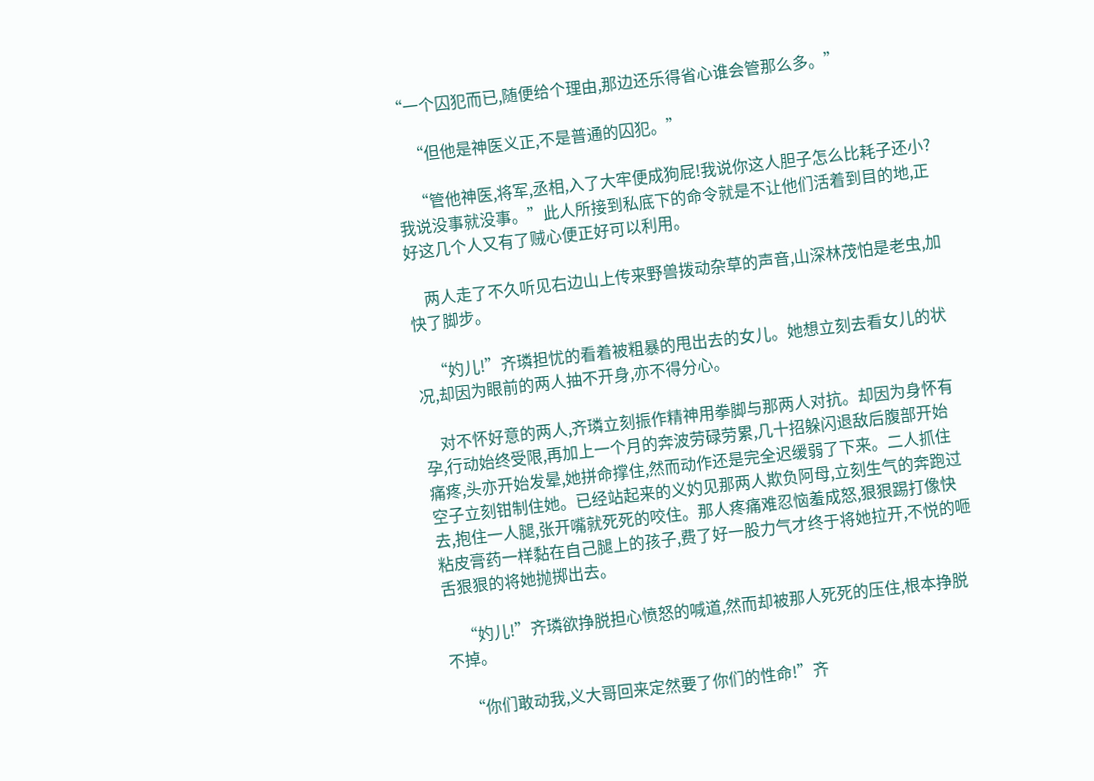“一个囚犯而已,随便给个理由,那边还乐得省心谁会管那么多。”

    “但他是神医义正,不是普通的囚犯。”

    “管他神医,将军,丞相,入了大牢便成狗屁!我说你这人胆子怎么比耗子还小?我说没事就没事。”此人所接到私底下的命令就是不让他们活着到目的地,正好这几个人又有了贼心便正好可以利用。

    两人走了不久听见右边山上传来野兽拨动杂草的声音,山深林茂怕是老虫,加快了脚步。

    “妁儿!”齐璘担忧的看着被粗暴的甩出去的女儿。她想立刻去看女儿的状况,却因为眼前的两人抽不开身,亦不得分心。

    对不怀好意的两人,齐璘立刻振作精神用拳脚与那两人对抗。却因为身怀有孕,行动始终受限,再加上一个月的奔波劳碌劳累,几十招躲闪退敌后腹部开始痛疼,头亦开始发晕,她拼命撑住,然而动作还是完全迟缓弱了下来。二人抓住空子立刻钳制住她。已经站起来的义妁见那两人欺负阿母,立刻生气的奔跑过去,抱住一人腿,张开嘴就死死的咬住。那人疼痛难忍恼羞成怒,狠狠踢打像快粘皮膏药一样黏在自己腿上的孩子,费了好一股力气才终于将她拉开,不悦的咂舌狠狠的将她抛掷出去。

    “妁儿!”齐璘欲挣脱担心愤怒的喊道,然而却被那人死死的压住,根本挣脱不掉。

    “你们敢动我,义大哥回来定然要了你们的性命!”齐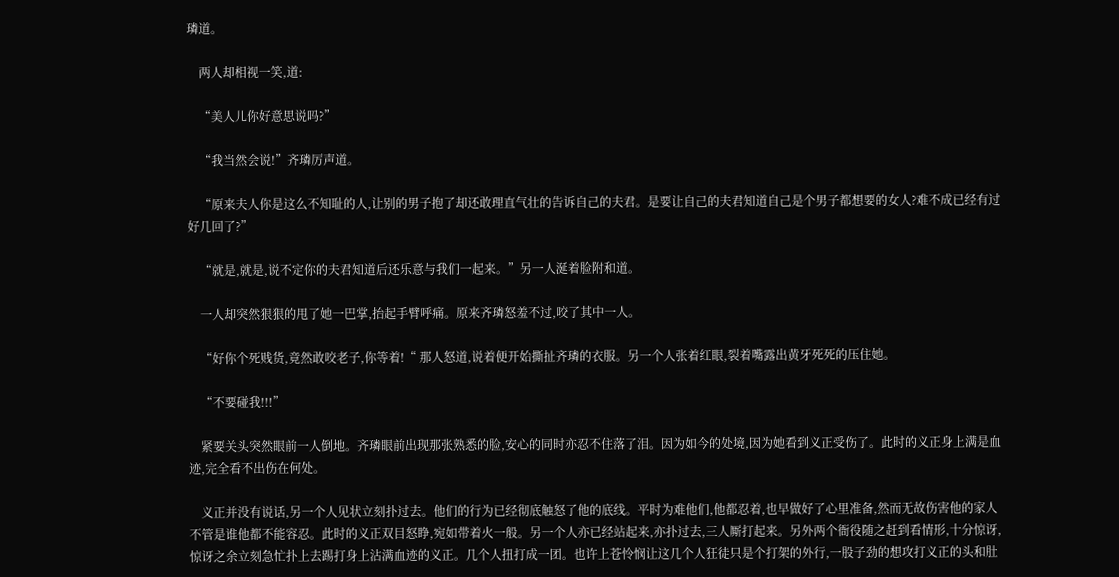璘道。

    两人却相视一笑,道:

    “美人儿你好意思说吗?”

    “我当然会说!”齐璘厉声道。

    “原来夫人你是这么不知耻的人,让别的男子抱了却还敢理直气壮的告诉自己的夫君。是要让自己的夫君知道自己是个男子都想要的女人?难不成已经有过好几回了?”

    “就是,就是,说不定你的夫君知道后还乐意与我们一起来。”另一人涎着脸附和道。

    一人却突然狠狠的甩了她一巴掌,抬起手臂呼痛。原来齐璘怒羞不过,咬了其中一人。

    “好你个死贱货,竟然敢咬老子,你等着!“ 那人怒道,说着便开始撕扯齐璘的衣服。另一个人张着红眼,裂着嘴露出黄牙死死的压住她。

    “不要碰我!!!”

    紧要关头突然眼前一人倒地。齐璘眼前出现那张熟悉的脸,安心的同时亦忍不住落了泪。因为如今的处境,因为她看到义正受伤了。此时的义正身上满是血迹,完全看不出伤在何处。

    义正并没有说话,另一个人见状立刻扑过去。他们的行为已经彻底触怒了他的底线。平时为难他们,他都忍着,也早做好了心里准备,然而无故伤害他的家人不管是谁他都不能容忍。此时的义正双目怒睁,宛如带着火一般。另一个人亦已经站起来,亦扑过去,三人厮打起来。另外两个衙役随之赶到看情形,十分惊讶,惊讶之余立刻急忙扑上去踢打身上沾满血迹的义正。几个人扭打成一团。也许上苍怜悯让这几个人狂徒只是个打架的外行,一股子劲的想攻打义正的头和肚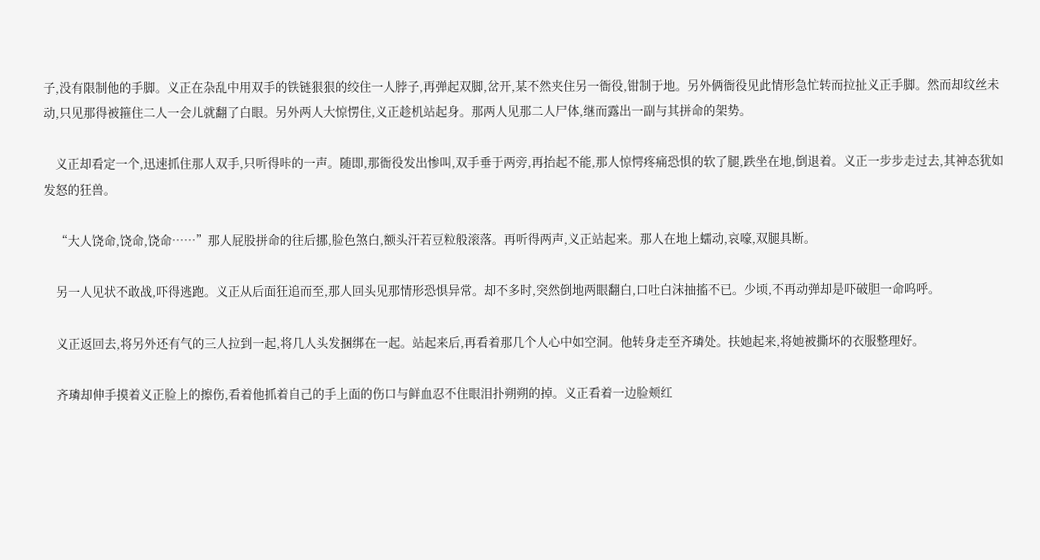子,没有限制他的手脚。义正在杂乱中用双手的铁链狠狠的绞住一人脖子,再弹起双脚,岔开,某不然夹住另一衙役,钳制于地。另外俩衙役见此情形急忙转而拉扯义正手脚。然而却纹丝未动,只见那得被箍住二人一会儿就翻了白眼。另外两人大惊愣住,义正趁机站起身。那两人见那二人尸体,继而露出一副与其拼命的架势。

    义正却看定一个,迅速抓住那人双手,只听得咔的一声。随即,那衙役发出惨叫,双手垂于两旁,再抬起不能,那人惊愕疼痛恐惧的软了腿,跌坐在地,倒退着。义正一步步走过去,其神态犹如发怒的狂兽。

    “大人饶命,饶命,饶命……”那人屁股拼命的往后挪,脸色煞白,额头汗若豆粒般滚落。再听得两声,义正站起来。那人在地上蠕动,哀嚎,双腿具断。

    另一人见状不敢战,吓得逃跑。义正从后面狂追而至,那人回头见那情形恐惧异常。却不多时,突然倒地两眼翻白,口吐白沫抽搐不已。少顷,不再动弹却是吓破胆一命呜呼。

    义正返回去,将另外还有气的三人拉到一起,将几人头发捆绑在一起。站起来后,再看着那几个人心中如空洞。他转身走至齐璘处。扶她起来,将她被撕坏的衣服整理好。

    齐璘却伸手摸着义正脸上的擦伤,看着他抓着自己的手上面的伤口与鲜血忍不住眼泪扑朔朔的掉。义正看着一边脸颊红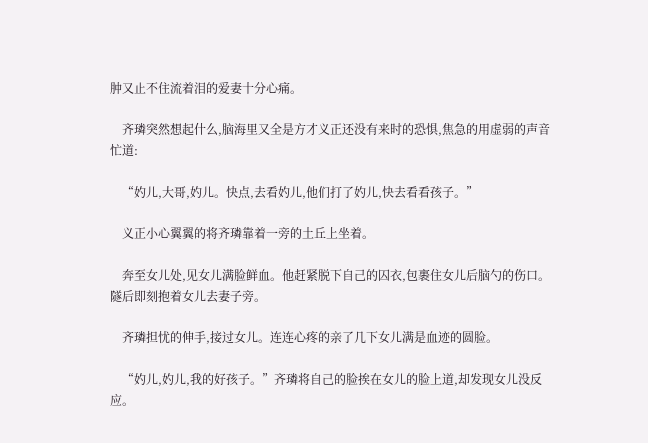肿又止不住流着泪的爱妻十分心痛。

    齐璘突然想起什么,脑海里又全是方才义正还没有来时的恐惧,焦急的用虚弱的声音忙道:

    “妁儿,大哥,妁儿。快点,去看妁儿,他们打了妁儿,快去看看孩子。”

    义正小心翼翼的将齐璘靠着一旁的土丘上坐着。

    奔至女儿处,见女儿满脸鲜血。他赶紧脱下自己的囚衣,包裹住女儿后脑勺的伤口。隧后即刻抱着女儿去妻子旁。

    齐璘担忧的伸手,接过女儿。连连心疼的亲了几下女儿满是血迹的圆脸。

    “妁儿,妁儿,我的好孩子。”齐璘将自己的脸挨在女儿的脸上道,却发现女儿没反应。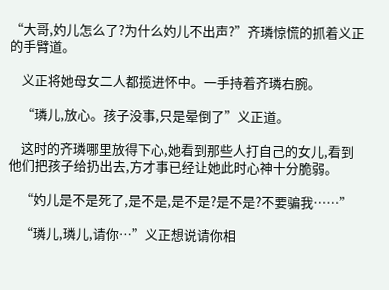“大哥,妁儿怎么了?为什么妁儿不出声?”齐璘惊慌的抓着义正的手臂道。

    义正将她母女二人都揽进怀中。一手持着齐璘右腕。

    “璘儿,放心。孩子没事,只是晕倒了”义正道。

    这时的齐璘哪里放得下心,她看到那些人打自己的女儿,看到他们把孩子给扔出去,方才事已经让她此时心神十分脆弱。

    “妁儿是不是死了,是不是,是不是?是不是?不要骗我……”

    “璘儿,璘儿,请你…”义正想说请你相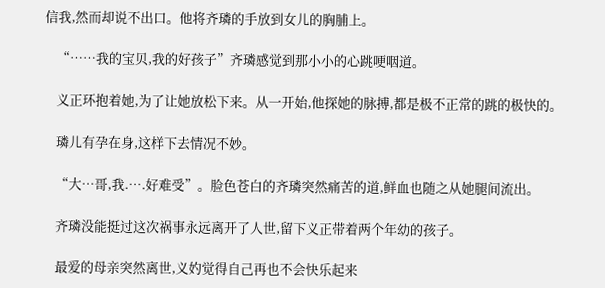信我,然而却说不出口。他将齐璘的手放到女儿的胸脯上。

    “……我的宝贝,我的好孩子”齐璘感觉到那小小的心跳哽咽道。

    义正环抱着她,为了让她放松下来。从一开始,他探她的脉搏,都是极不正常的跳的极快的。

    璘儿有孕在身,这样下去情况不妙。

    “大…哥,我.….好难受”。脸色苍白的齐璘突然痛苦的道,鲜血也随之从她腿间流出。

    齐璘没能挺过这次祸事永远离开了人世,留下义正带着两个年幼的孩子。

    最爱的母亲突然离世,义妁觉得自己再也不会快乐起来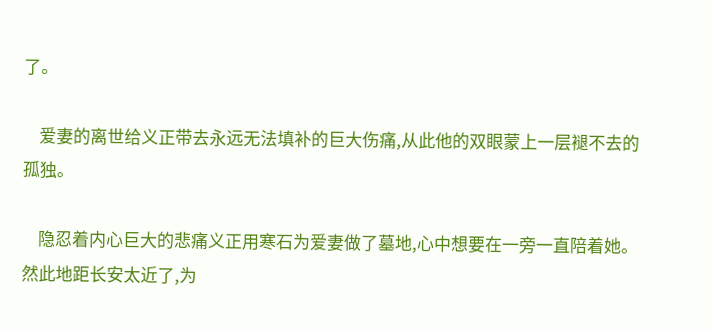了。

    爱妻的离世给义正带去永远无法填补的巨大伤痛,从此他的双眼蒙上一层褪不去的孤独。

    隐忍着内心巨大的悲痛义正用寒石为爱妻做了墓地,心中想要在一旁一直陪着她。然此地距长安太近了,为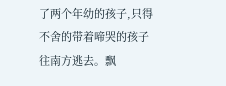了两个年幼的孩子,只得不舍的带着啼哭的孩子往南方逃去。飘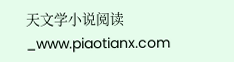天文学小说阅读_www.piaotianx.com